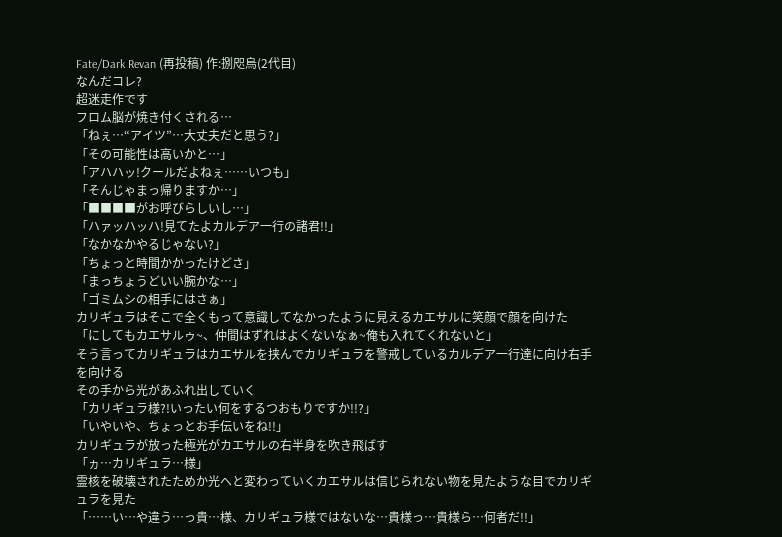Fate/Dark Revan (再投稿) 作:捌咫烏(2代目)
なんだコレ?
超迷走作です
フロム脳が焼き付くされる…
「ねぇ…“アイツ”…大丈夫だと思う?」
「その可能性は高いかと…」
「アハハッ!クールだよねぇ……いつも」
「そんじゃまっ帰りますか…」
「■■■■がお呼びらしいし…」
「ハァッハッハ!見てたよカルデア一行の諸君!!」
「なかなかやるじゃない?」
「ちょっと時間かかったけどさ」
「まっちょうどいい腕かな…」
「ゴミムシの相手にはさぁ」
カリギュラはそこで全くもって意識してなかったように見えるカエサルに笑顔で顔を向けた
「にしてもカエサルゥ~、仲間はずれはよくないなぁ~俺も入れてくれないと」
そう言ってカリギュラはカエサルを挟んでカリギュラを警戒しているカルデア一行達に向け右手を向ける
その手から光があふれ出していく
「カリギュラ様?!いったい何をするつおもりですか!!?」
「いやいや、ちょっとお手伝いをね!!」
カリギュラが放った極光がカエサルの右半身を吹き飛ばす
「ヵ…カリギュラ…様」
霊核を破壊されたためか光へと変わっていくカエサルは信じられない物を見たような目でカリギュラを見た
「……い…や違う…っ貴…様、カリギュラ様ではないな…貴様っ…貴様ら…何者だ!!」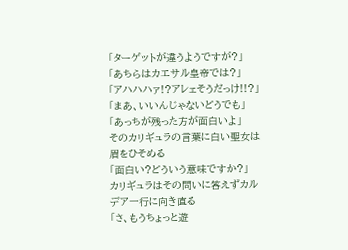「ターゲットが違うようですが?」
「あちらはカエサル皇帝では?」
「アハハハァ!?アレェそうだっけ!!?」
「まあ、いいんじゃないどうでも」
「あっちが残った方が面白いよ」
そのカリギュラの言葉に白い聖女は眉をひそめる
「面白い?どういう意味ですか?」
カリギュラはその問いに答えずカルデア一行に向き直る
「さ、もうちょっと遊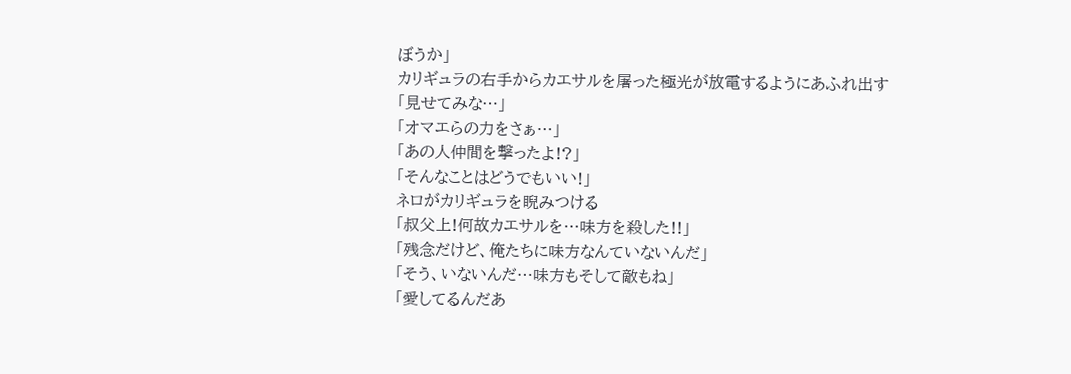ぼうか」
カリギュラの右手からカエサルを屠った極光が放電するようにあふれ出す
「見せてみな…」
「オマエらの力をさぁ…」
「あの人仲間を撃ったよ!?」
「そんなことはどうでもいい!」
ネロがカリギュラを睨みつける
「叔父上!何故カエサルを…味方を殺した!!」
「残念だけど、俺たちに味方なんていないんだ」
「そう、いないんだ…味方もそして敵もね」
「愛してるんだあ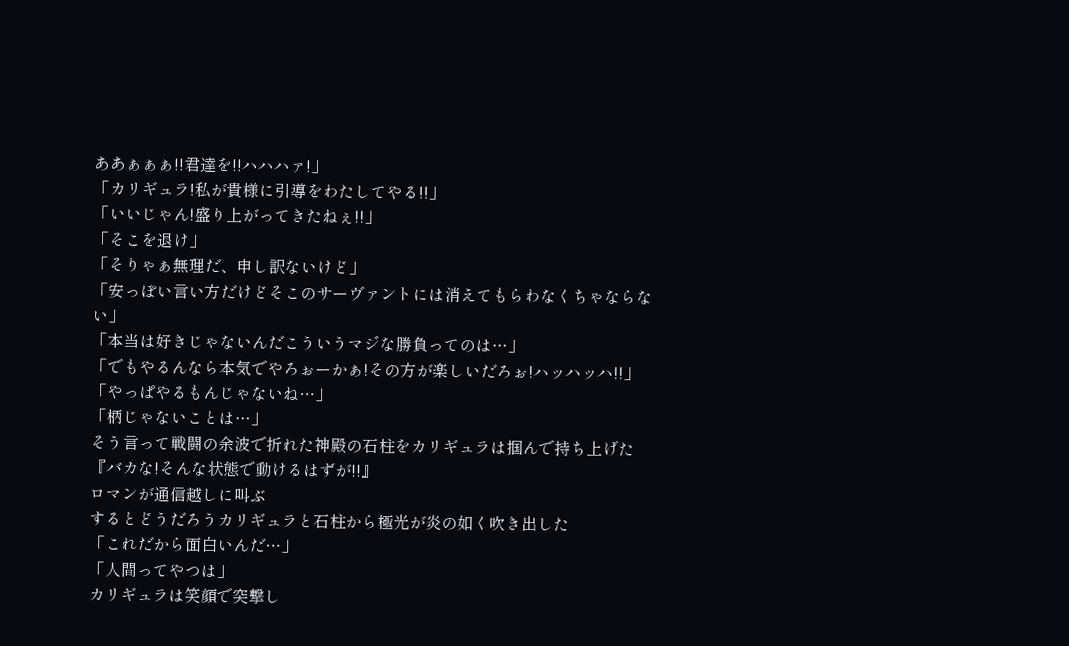ああぁぁぁ!!君達を!!ハハハァ!」
「カリギュラ!私が貴様に引導をわたしてやる!!」
「いいじゃん!盛り上がってきたねぇ!!」
「そこを退け」
「そりゃぁ無理だ、申し訳ないけど」
「安っぽい言い方だけどそこのサーヴァントには消えてもらわなくちゃならない」
「本当は好きじゃないんだこういうマジな勝負ってのは…」
「でもやるんなら本気でやろぉーかぁ!その方が楽しいだろぉ!ハッハッハ!!」
「やっぱやるもんじゃないね…」
「柄じゃないことは…」
そう言って戦闘の余波で折れた神殿の石柱をカリギュラは掴んで持ち上げた
『バカな!そんな状態で動けるはずが!!』
ロマンが通信越しに叫ぶ
するとどうだろうカリギュラと石柱から極光が炎の如く吹き出した
「これだから面白いんだ…」
「人間ってやつは」
カリギュラは笑顔で突撃し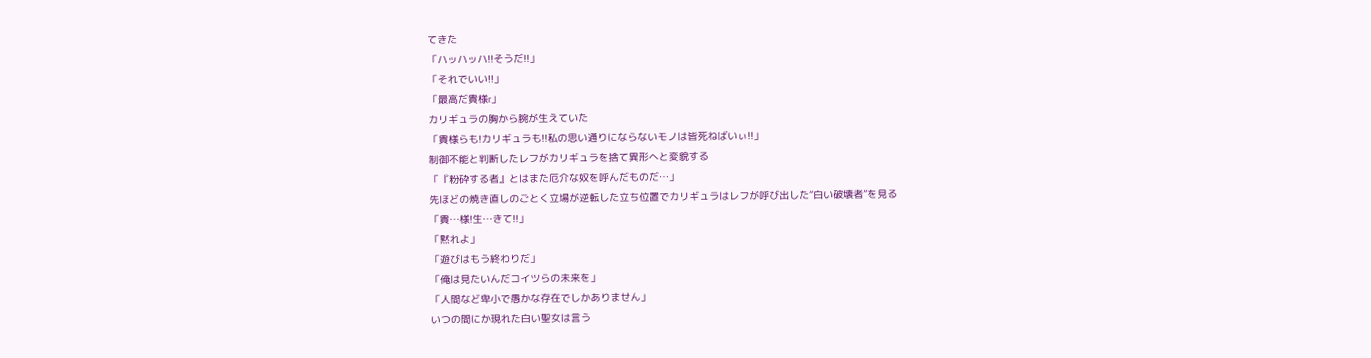てきた
「ハッハッハ!!そうだ!!」
「それでいい!!」
「最高だ貴様r」
カリギュラの胸から腕が生えていた
「貴様らも!カリギュラも!!私の思い通りにならないモノは皆死ねばいぃ!!」
制御不能と判断したレフがカリギュラを捨て異形へと変貌する
「『粉砕する者』とはまた厄介な奴を呼んだものだ…」
先ほどの焼き直しのごとく立場が逆転した立ち位置でカリギュラはレフが呼び出した“白い破壊者”を見る
「貴…様!生…きて!!」
「黙れよ」
「遊びはもう終わりだ」
「俺は見たいんだコイツらの未来を」
「人間など卑小で愚かな存在でしかありません」
いつの間にか現れた白い聖女は言う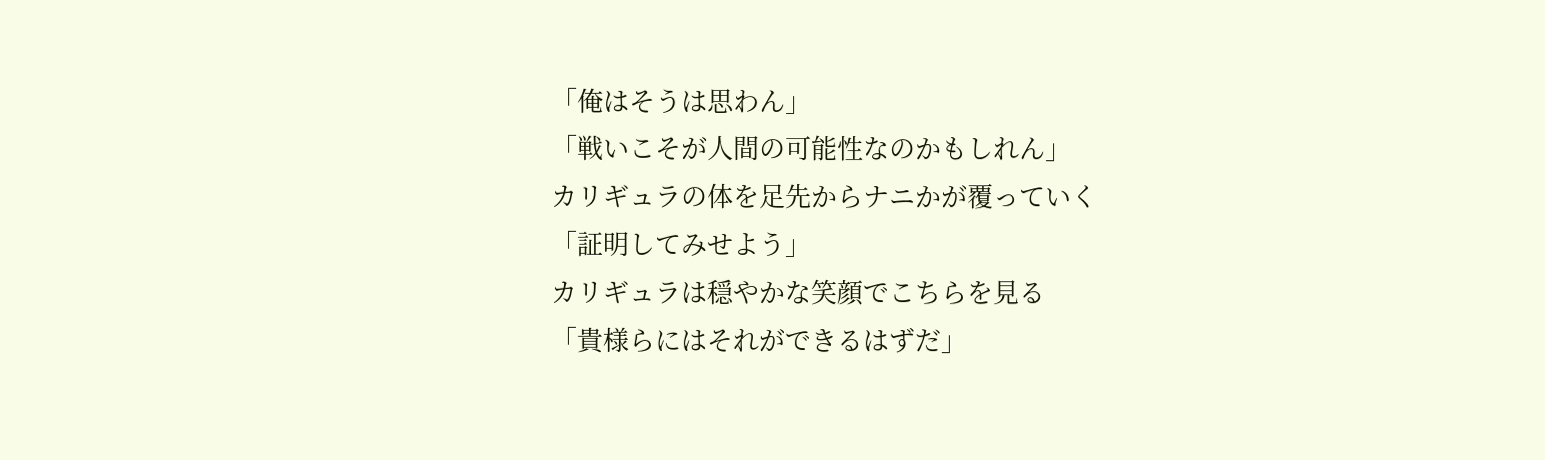「俺はそうは思わん」
「戦いこそが人間の可能性なのかもしれん」
カリギュラの体を足先からナニかが覆っていく
「証明してみせよう」
カリギュラは穏やかな笑顔でこちらを見る
「貴様らにはそれができるはずだ」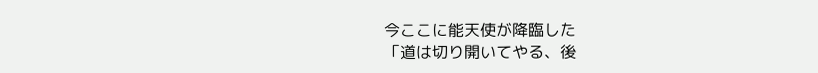今ここに能天使が降臨した
「道は切り開いてやる、後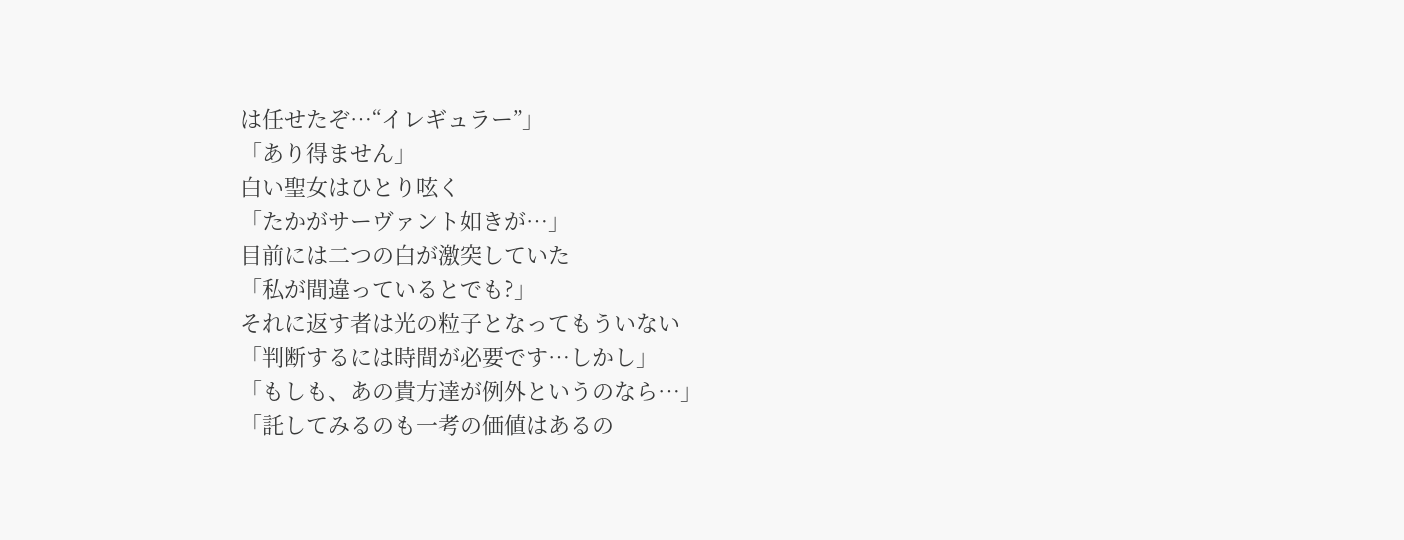は任せたぞ…“イレギュラー”」
「あり得ません」
白い聖女はひとり呟く
「たかがサーヴァント如きが…」
目前には二つの白が激突していた
「私が間違っているとでも?」
それに返す者は光の粒子となってもういない
「判断するには時間が必要です…しかし」
「もしも、あの貴方達が例外というのなら…」
「託してみるのも一考の価値はあるの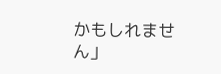かもしれません」